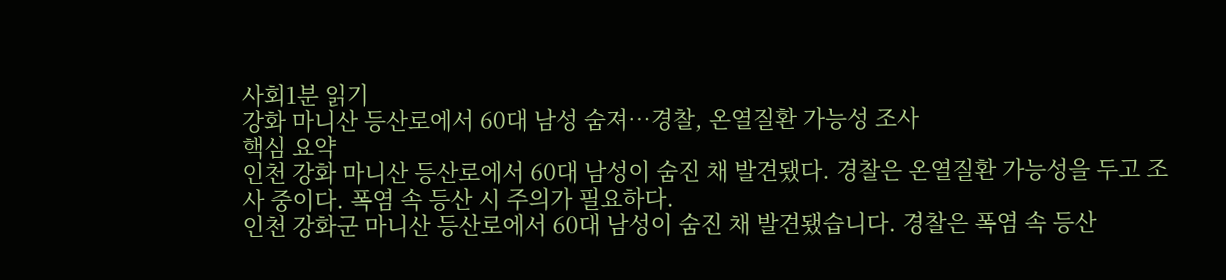사회1분 읽기
강화 마니산 등산로에서 60대 남성 숨져…경찰, 온열질환 가능성 조사
핵심 요약
인천 강화 마니산 등산로에서 60대 남성이 숨진 채 발견됐다. 경찰은 온열질환 가능성을 두고 조사 중이다. 폭염 속 등산 시 주의가 필요하다.
인천 강화군 마니산 등산로에서 60대 남성이 숨진 채 발견됐습니다. 경찰은 폭염 속 등산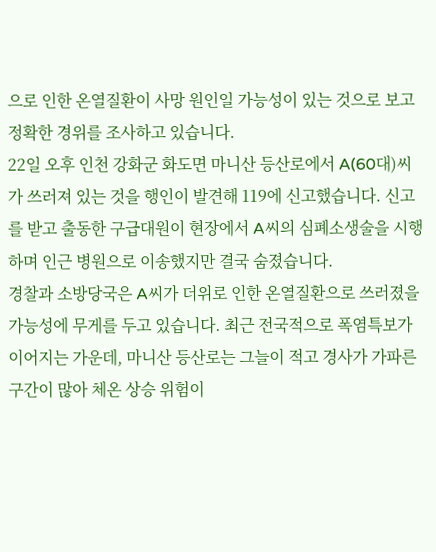으로 인한 온열질환이 사망 원인일 가능성이 있는 것으로 보고 정확한 경위를 조사하고 있습니다.
22일 오후 인천 강화군 화도면 마니산 등산로에서 A(60대)씨가 쓰러져 있는 것을 행인이 발견해 119에 신고했습니다. 신고를 받고 출동한 구급대원이 현장에서 A씨의 심폐소생술을 시행하며 인근 병원으로 이송했지만 결국 숨졌습니다.
경찰과 소방당국은 A씨가 더위로 인한 온열질환으로 쓰러졌을 가능성에 무게를 두고 있습니다. 최근 전국적으로 폭염특보가 이어지는 가운데, 마니산 등산로는 그늘이 적고 경사가 가파른 구간이 많아 체온 상승 위험이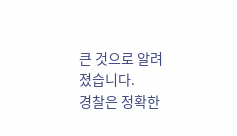큰 것으로 알려졌습니다.
경찰은 정확한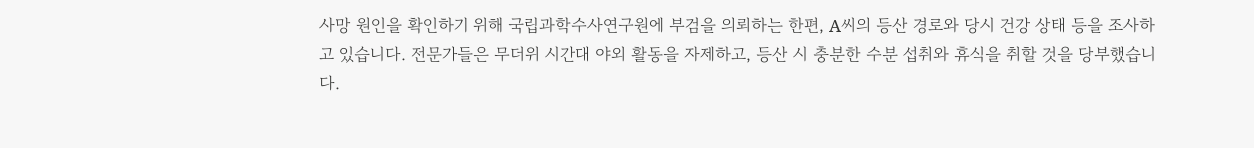사망 원인을 확인하기 위해 국립과학수사연구원에 부검을 의뢰하는 한편, A씨의 등산 경로와 당시 건강 상태 등을 조사하고 있습니다. 전문가들은 무더위 시간대 야외 활동을 자제하고, 등산 시 충분한 수분 섭취와 휴식을 취할 것을 당부했습니다.